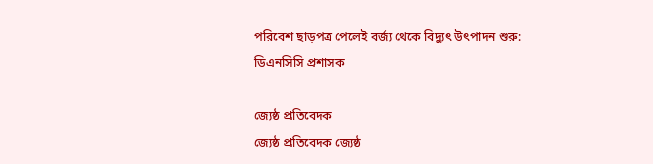পরিবেশ ছাড়পত্র পেলেই বর্জ্য থেকে বিদ্যুৎ উৎপাদন শুরু: ডিএনসিসি প্রশাসক

জ্যেষ্ঠ প্রতিবেদক
জ্যেষ্ঠ প্রতিবেদক জ্যেষ্ঠ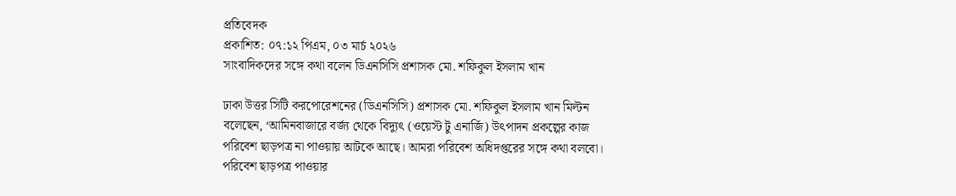প্রতিবেদক
প্রকাশিত: ০৭:১২ পিএম, ০৩ মার্চ ২০২৬
সাংবাদিকদের সঙ্গে কথা বলেন ডিএনসিসি প্রশাসক মো. শফিকুল ইসলাম খান

ঢাকা উত্তর সিটি করপোরেশনের (ডিএনসিসি) প্রশাসক মো. শফিকুল ইসলাম খান মিল্টন বলেছেন, ‘আমিনবাজারে বর্জ্য থেকে বিদ্যুৎ (ওয়েস্ট টু এনার্জি) উৎপাদন প্রকল্পের কাজ পরিবেশ ছাড়পত্র না পাওয়ায় আটকে আছে। আমরা পরিবেশ অধিদপ্তরের সঙ্গে কথা বলবো। পরিবেশ ছাড়পত্র পাওয়ার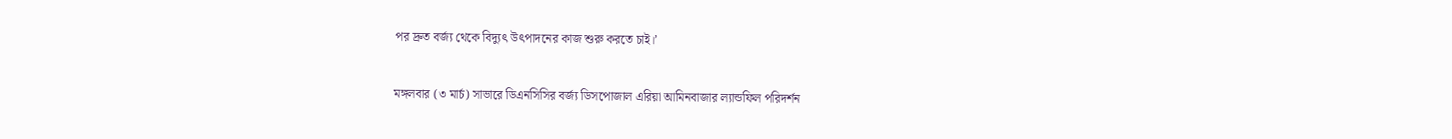পর দ্রুত বর্জ্য থেকে বিদ্যুৎ উৎপাদনের কাজ শুরু করতে চাই।’

মঙ্গলবার (৩ মার্চ) সাভারে ডিএনসিসির বর্জ্য ডিসপোজাল এরিয়া আমিনবাজার ল্যান্ডফিল পরিদর্শন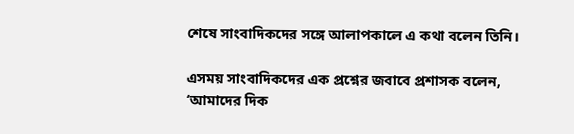শেষে সাংবাদিকদের সঙ্গে আলাপকালে এ কথা বলেন তিনি।

এসময় সাংবাদিকদের এক প্রশ্নের জবাবে প্রশাসক বলেন, ‘আমাদের দিক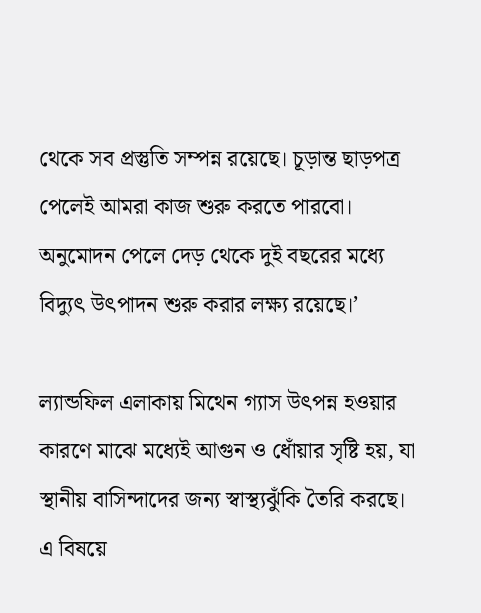থেকে সব প্রস্তুতি সম্পন্ন রয়েছে। চূড়ান্ত ছাড়পত্র পেলেই আমরা কাজ শুরু করতে পারবো। অনুমোদন পেলে দেড় থেকে দুই বছরের মধ্যে বিদ্যুৎ উৎপাদন শুরু করার লক্ষ্য রয়েছে।’

ল্যান্ডফিল এলাকায় মিথেন গ্যাস উৎপন্ন হওয়ার কারণে মাঝে মধ্যেই আগুন ও ধোঁয়ার সৃষ্টি হয়, যা স্থানীয় বাসিন্দাদের জন্য স্বাস্থ্যঝুঁকি তৈরি করছে। এ বিষয়ে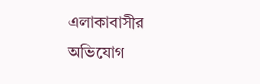এলাকাবাসীর অভিযোগ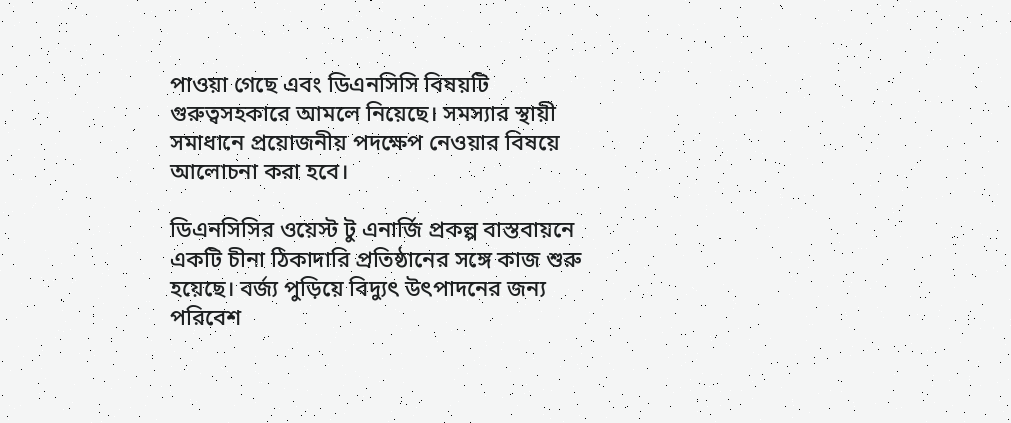পাওয়া গেছে এবং ডিএনসিসি বিষয়টি গুরুত্বসহকারে আমলে নিয়েছে। সমস্যার স্থায়ী সমাধানে প্রয়োজনীয় পদক্ষেপ নেওয়ার বিষয়ে আলোচনা করা হবে।

ডিএনসিসির ওয়েস্ট টু এনার্জি প্রকল্প বাস্তবায়নে একটি চীনা ঠিকাদারি প্রতিষ্ঠানের সঙ্গে কাজ শুরু হয়েছে। বর্জ্য পুড়িয়ে বিদ্যুৎ উৎপাদনের জন্য পরিবেশ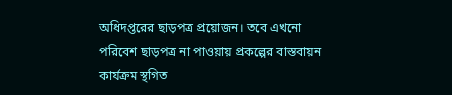অধিদপ্তরের ছাড়পত্র প্রয়োজন। তবে এখনো পরিবেশ ছাড়পত্র না পাওয়ায় প্রকল্পের বাস্তবায়ন কার্যক্রম স্থগিত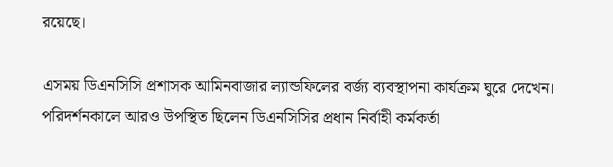রয়েছে।

এসময় ডিএনসিসি প্রশাসক আমিনবাজার ল্যান্ডফিলের বর্জ্য ব্যবস্থাপনা কার্যক্রম ঘুরে দেখেন। পরিদর্শনকালে আরও উপস্থিত ছিলেন ডিএনসিসির প্রধান নির্বাহী কর্মকর্তা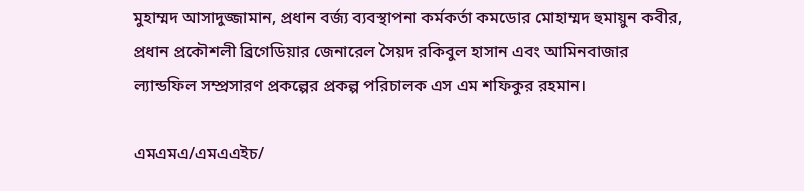মুহাম্মদ আসাদুজ্জামান, প্রধান বর্জ্য ব্যবস্থাপনা কর্মকর্তা কমডোর মোহাম্মদ হুমায়ুন কবীর, প্রধান প্রকৌশলী ব্রিগেডিয়ার জেনারেল সৈয়দ রকিবুল হাসান এবং আমিনবাজার ল্যান্ডফিল সম্প্রসারণ প্রকল্পের প্রকল্প পরিচালক এস এম শফিকুর রহমান।

এমএমএ/এমএএইচ/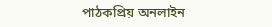পাঠকপ্রিয় অনলাইন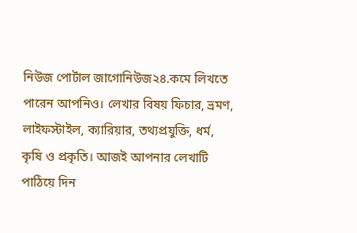নিউজ পোর্টাল জাগোনিউজ২৪.কমে লিখতে পারেন আপনিও। লেখার বিষয় ফিচার, ভ্রমণ, লাইফস্টাইল, ক্যারিয়ার, তথ্যপ্রযুক্তি, ধর্ম, কৃষি ও প্রকৃতি। আজই আপনার লেখাটি পাঠিয়ে দিন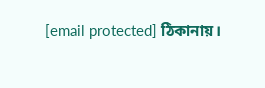[email protected] ঠিকানায়।